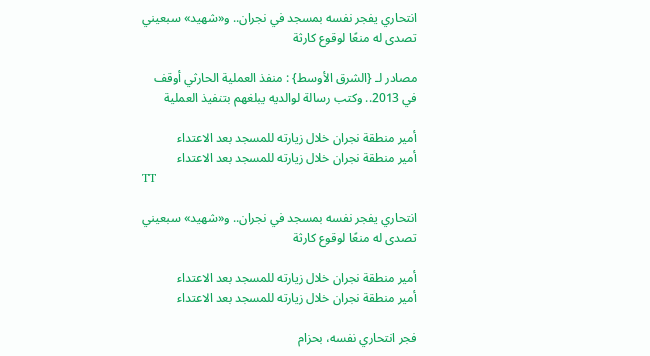انتحاري يفجر نفسه بمسجد في نجران.. و«شهيد» سبعيني تصدى له منعًا لوقوع كارثة

مصادر لـ {الشرق الأوسط} : منفذ العملية الحارثي أوقف في 2013.. وكتب رسالة لوالديه يبلغهم بتنفيذ العملية

أمير منطقة نجران خلال زيارته للمسجد بعد الاعتداء
أمير منطقة نجران خلال زيارته للمسجد بعد الاعتداء
TT

انتحاري يفجر نفسه بمسجد في نجران.. و«شهيد» سبعيني تصدى له منعًا لوقوع كارثة

أمير منطقة نجران خلال زيارته للمسجد بعد الاعتداء
أمير منطقة نجران خلال زيارته للمسجد بعد الاعتداء

فجر انتحاري نفسه، بحزام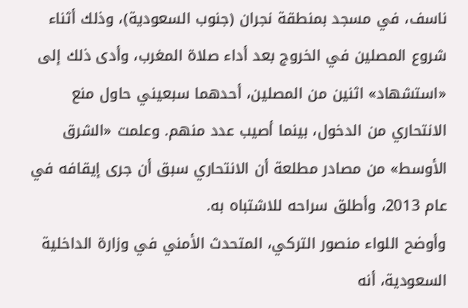ناسف، في مسجد بمنطقة نجران (جنوب السعودية)، وذلك أثناء شروع المصلين في الخروج بعد أداء صلاة المغرب، وأدى ذلك إلى «استشهاد» اثنين من المصلين، أحدهما سبعيني حاول منع الانتحاري من الدخول، بينما أصيب عدد منهم. وعلمت «الشرق الأوسط» من مصادر مطلعة أن الانتحاري سبق أن جرى إيقافه في عام 2013، وأطلق سراحه للاشتباه به.
وأوضح اللواء منصور التركي، المتحدث الأمني في وزارة الداخلية السعودية، أنه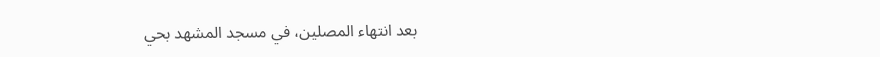بعد انتهاء المصلين، في مسجد المشهد بحي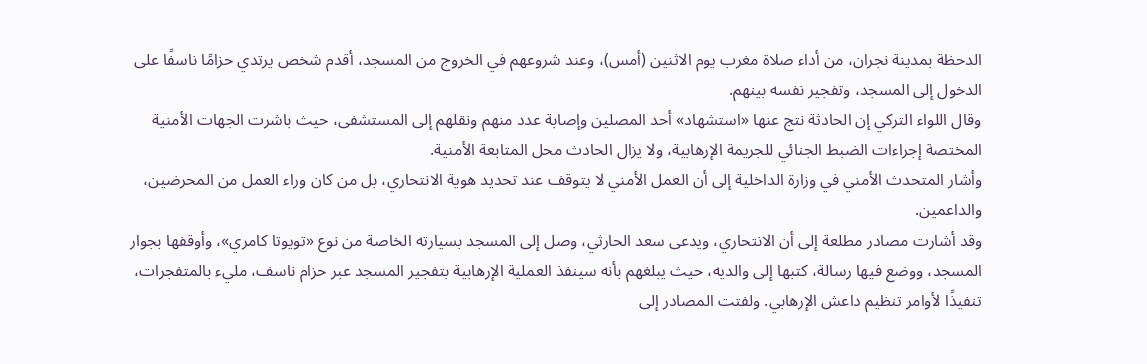الدحظة بمدينة نجران، من أداء صلاة مغرب يوم الاثنين (أمس)، وعند شروعهم في الخروج من المسجد، أقدم شخص يرتدي حزامًا ناسفًا على الدخول إلى المسجد، وتفجير نفسه بينهم.
وقال اللواء التركي إن الحادثة نتج عنها «استشهاد» أحد المصلين وإصابة عدد منهم ونقلهم إلى المستشفى، حيث باشرت الجهات الأمنية المختصة إجراءات الضبط الجنائي للجريمة الإرهابية، ولا يزال الحادث محل المتابعة الأمنية.
وأشار المتحدث الأمني في وزارة الداخلية إلى أن العمل الأمني لا يتوقف عند تحديد هوية الانتحاري، بل من كان وراء العمل من المحرضين، والداعمين.
وقد أشارت مصادر مطلعة إلى أن الانتحاري، ويدعى سعد الحارثي، وصل إلى المسجد بسيارته الخاصة من نوع «تويوتا كامري»، وأوقفها بجوار المسجد، ووضع فيها رسالة، كتبها إلى والديه، حيث يبلغهم بأنه سينفذ العملية الإرهابية بتفجير المسجد عبر حزام ناسف، مليء بالمتفجرات، تنفيذًا لأوامر تنظيم داعش الإرهابي. ولفتت المصادر إلى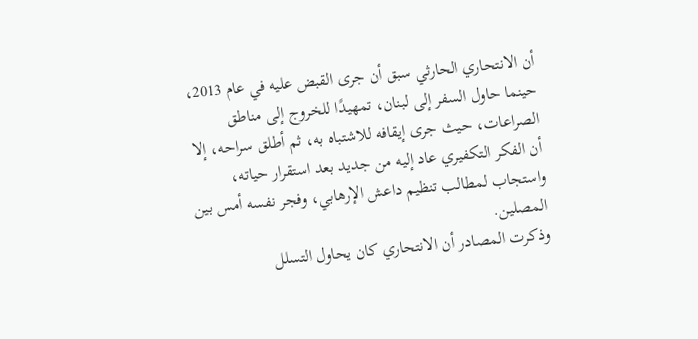أن الانتحاري الحارثي سبق أن جرى القبض عليه في عام 2013، حينما حاول السفر إلى لبنان، تمهيدًا للخروج إلى مناطق الصراعات، حيث جرى إيقافه للاشتباه به، ثم أطلق سراحه، إلا أن الفكر التكفيري عاد إليه من جديد بعد استقرار حياته، واستجاب لمطالب تنظيم داعش الإرهابي، وفجر نفسه أمس بين المصلين.
وذكرت المصادر أن الانتحاري كان يحاول التسلل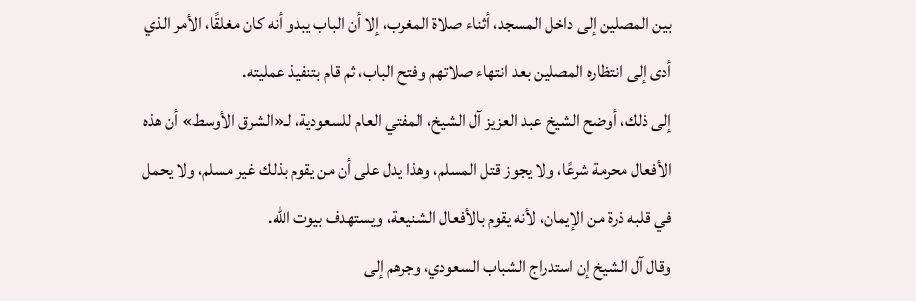بين المصلين إلى داخل المسجد، أثناء صلاة المغرب، إلا أن الباب يبدو أنه كان مغلقًا، الأمر الذي أدى إلى انتظاره المصلين بعد انتهاء صلاتهم وفتح الباب، ثم قام بتنفيذ عمليته.
إلى ذلك، أوضح الشيخ عبد العزيز آل الشيخ، المفتي العام للسعودية، لـ«الشرق الأوسط» أن هذه الأفعال محرمة شرعًا، ولا يجوز قتل المسلم، وهذا يدل على أن من يقوم بذلك غير مسلم، ولا يحمل في قلبه ذرة من الإيمان، لأنه يقوم بالأفعال الشنيعة، ويستهدف بيوت الله.
وقال آل الشيخ إن استدراج الشباب السعودي، وجرهم إلى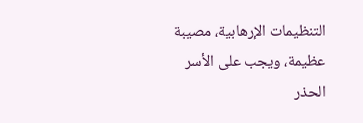التنظيمات الإرهابية، مصيبة عظيمة، ويجب على الأسر الحذر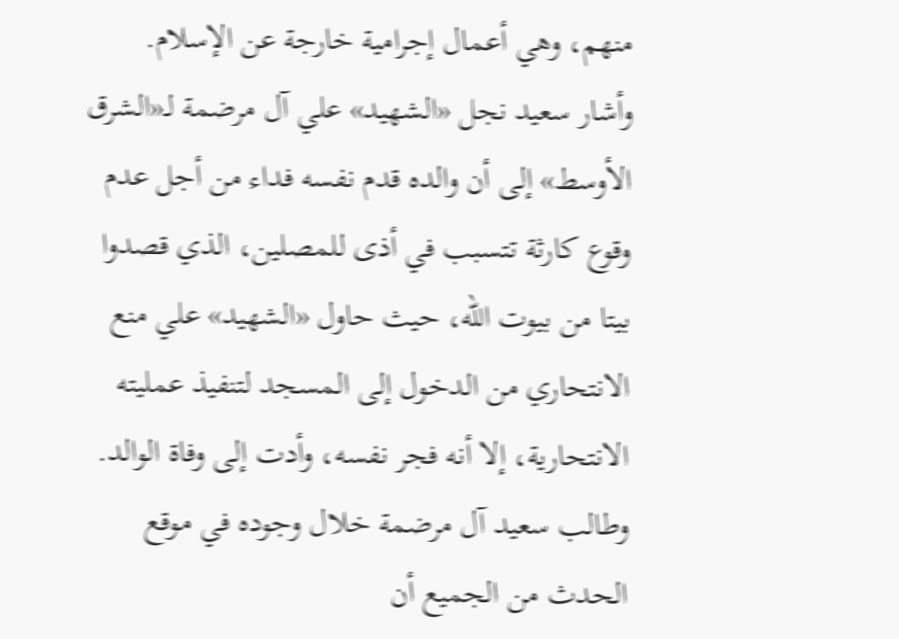منهم، وهي أعمال إجرامية خارجة عن الإسلام.
وأشار سعيد نجل «الشهيد» علي آل مرضمة لـ«الشرق الأوسط» إلى أن والده قدم نفسه فداء من أجل عدم وقوع كارثة تتسبب في أذى للمصلين، الذي قصدوا بيتا من بيوت الله، حيث حاول «الشهيد» علي منع الانتحاري من الدخول إلى المسجد لتنفيذ عمليته الانتحارية، إلا أنه فجر نفسه، وأدت إلى وفاة الوالد.
وطالب سعيد آل مرضمة خلال وجوده في موقع الحدث من الجميع أن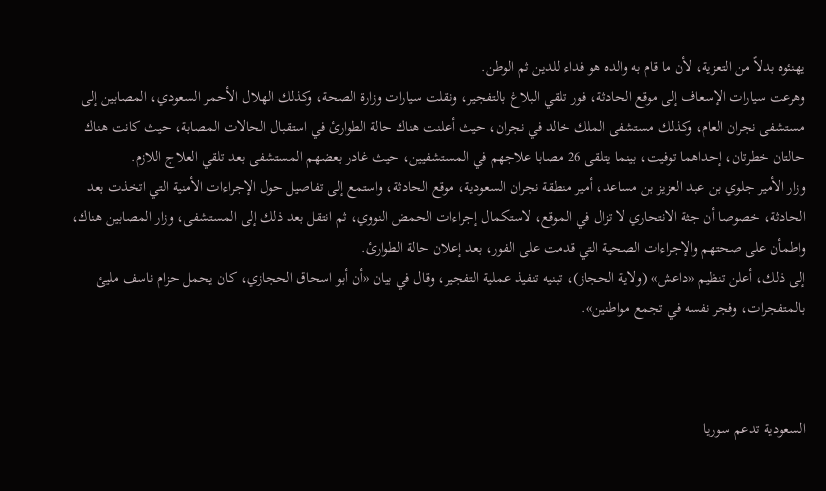يهنئوه بدلاً من التعزية، لأن ما قام به والده هو فداء للدين ثم الوطن.
وهرعت سيارات الإسعاف إلى موقع الحادثة، فور تلقي البلاغ بالتفجير، ونقلت سيارات وزارة الصحة، وكذلك الهلال الأحمر السعودي، المصابين إلى مستشفى نجران العام، وكذلك مستشفى الملك خالد في نجران، حيث أعلنت هناك حالة الطوارئ في استقبال الحالات المصابة، حيث كانت هناك حالتان خطرتان، إحداهما توفيت، بينما يتلقى 26 مصابا علاجهم في المستشفيين، حيث غادر بعضهم المستشفى بعد تلقي العلاج اللازم.
وزار الأمير جلوي بن عبد العزيز بن مساعد، أمير منطقة نجران السعودية، موقع الحادثة، واستمع إلى تفاصيل حول الإجراءات الأمنية التي اتخذت بعد الحادثة، خصوصا أن جثة الانتحاري لا تزال في الموقع، لاستكمال إجراءات الحمض النووي، ثم انتقل بعد ذلك إلى المستشفى، وزار المصابين هناك، واطمأن على صحتهم والإجراءات الصحية التي قدمت على الفور، بعد إعلان حالة الطوارئ.
إلى ذلك، أعلن تنظيم «داعش» (ولاية الحجاز)، تبنيه تنفيذ عملية التفجير، وقال في بيان «أن أبو اسحاق الحجازي، كان يحمل حزام ناسف مليئ بالمتفجرات، وفجر نفسه في تجمع مواطنين».



السعودية تدعم سوريا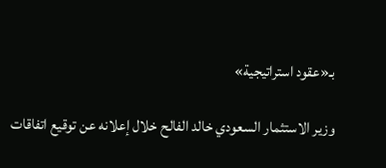بـ«عقود استراتيجية»

وزير الاستثمار السعودي خالد الفالح خلال إعلانه عن توقيع اتفاقات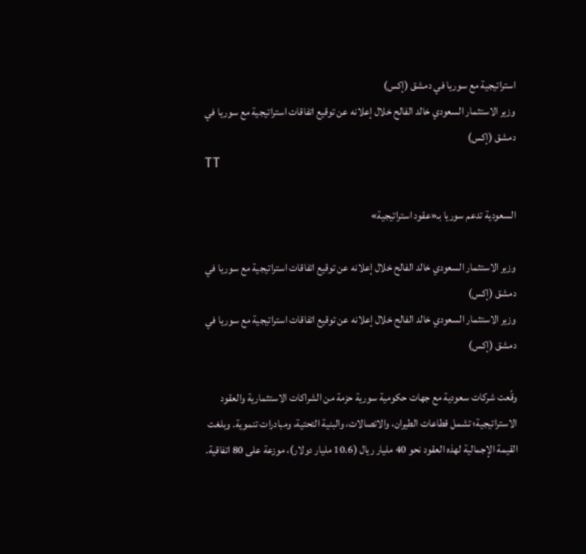استراتيجية مع سوريا في دمشق (إكس)
وزير الاستثمار السعودي خالد الفالح خلال إعلانه عن توقيع اتفاقات استراتيجية مع سوريا في دمشق (إكس)
TT

السعودية تدعم سوريا بـ«عقود استراتيجية»

وزير الاستثمار السعودي خالد الفالح خلال إعلانه عن توقيع اتفاقات استراتيجية مع سوريا في دمشق (إكس)
وزير الاستثمار السعودي خالد الفالح خلال إعلانه عن توقيع اتفاقات استراتيجية مع سوريا في دمشق (إكس)

وقّعت شركات سعودية مع جهات حكومية سورية حزمة من الشراكات الاستثمارية والعقود الاستراتيجية؛ تشمل قطاعات الطيران، والاتصالات، والبنية التحتية، ومبادرات تنموية. وبلغت القيمة الإجمالية لهذه العقود نحو 40 مليار ريال (10.6 مليار دولار)، موزعة على 80 اتفاقية.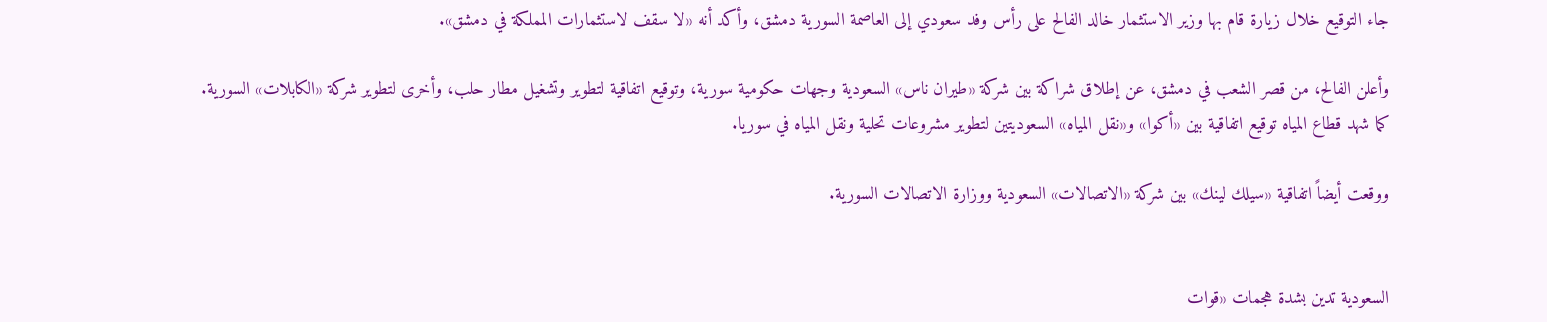جاء التوقيع خلال زيارة قام بها وزير الاستثمار خالد الفالح على رأس وفد سعودي إلى العاصمة السورية دمشق، وأكد أنه «لا سقف لاستثمارات المملكة في دمشق».

وأعلن الفالح، من قصر الشعب في دمشق، عن إطلاق شراكة بين شركة «طيران ناس» السعودية وجهات حكومية سورية، وتوقيع اتفاقية لتطوير وتشغيل مطار حلب، وأخرى لتطوير شركة «الكابلات» السورية. كما شهد قطاع المياه توقيع اتفاقية بين «أكوا» و«نقل المياه» السعوديتين لتطوير مشروعات تحلية ونقل المياه في سوريا.

ووقعت أيضاً اتفاقية «سيلك لينك» بين شركة «الاتصالات» السعودية ووزارة الاتصالات السورية.


السعودية تدين بشدة هجمات «قوات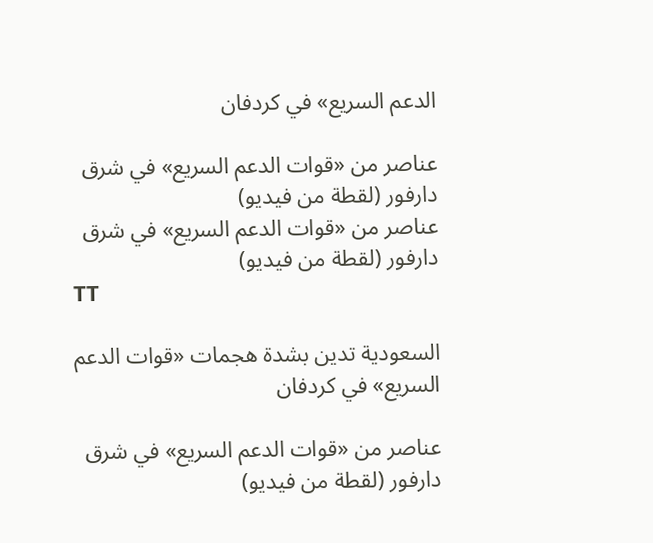الدعم السريع» في كردفان

عناصر من «قوات الدعم السريع» في شرق دارفور (لقطة من فيديو)
عناصر من «قوات الدعم السريع» في شرق دارفور (لقطة من فيديو)
TT

السعودية تدين بشدة هجمات «قوات الدعم السريع» في كردفان

عناصر من «قوات الدعم السريع» في شرق دارفور (لقطة من فيديو)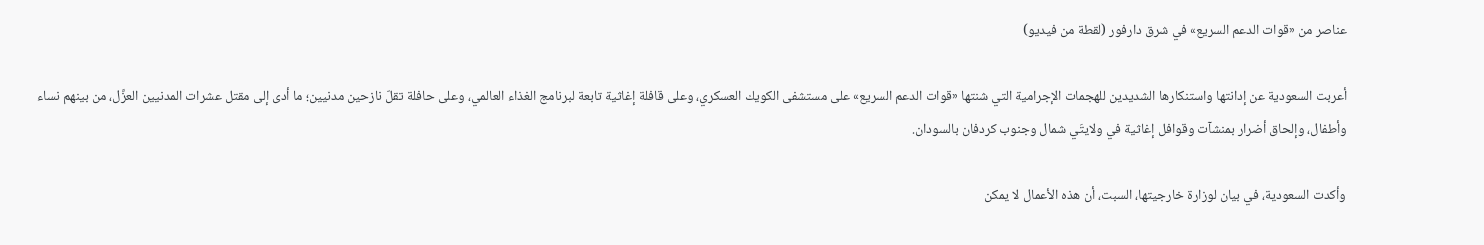عناصر من «قوات الدعم السريع» في شرق دارفور (لقطة من فيديو)

أعربت السعودية عن إدانتها واستنكارها الشديدين للهجمات الإجرامية التي شنتها «قوات الدعم السريع» على مستشفى الكويك العسكري، وعلى قافلة إغاثية تابعة لبرنامج الغذاء العالمي، وعلى حافلة تقلّ نازحين مدنيين؛ ما أدى إلى مقتل عشرات المدنيين العزَّل، من بينهم نساء وأطفال، وإلحاق أضرار بمنشآت وقوافل إغاثية في ولايتَي شمال وجنوب كردفان بالسودان.

وأكدت السعودية، في بيان لوزارة خارجيتها، السبت، أن هذه الأعمال لا يمكن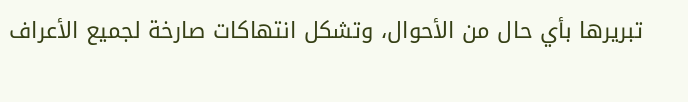تبريرها بأي حال من الأحوال، وتشكل انتهاكات صارخة لجميع الأعراف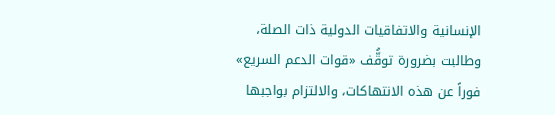الإنسانية والاتفاقيات الدولية ذات الصلة، وطالبت بضرورة توقُّف «قوات الدعم السريع» فوراً عن هذه الانتهاكات، والالتزام بواجبها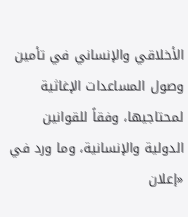الأخلاقي والإنساني في تأمين وصول المساعدات الإغاثية لمحتاجيها، وفقاً للقوانين الدولية والإنسانية، وما ورد في «إعلان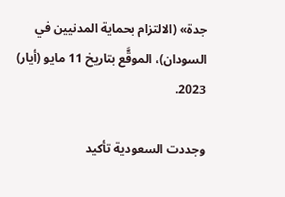جدة» (الالتزام بحماية المدنيين في السودان)، الموقَّع بتاريخ 11 مايو (أيار) 2023.

وجددت السعودية تأكيد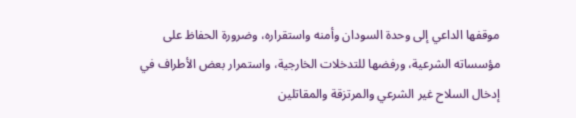موقفها الداعي إلى وحدة السودان وأمنه واستقراره، وضرورة الحفاظ على مؤسساته الشرعية، ورفضها للتدخلات الخارجية، واستمرار بعض الأطراف في إدخال السلاح غير الشرعي والمرتزقة والمقاتلين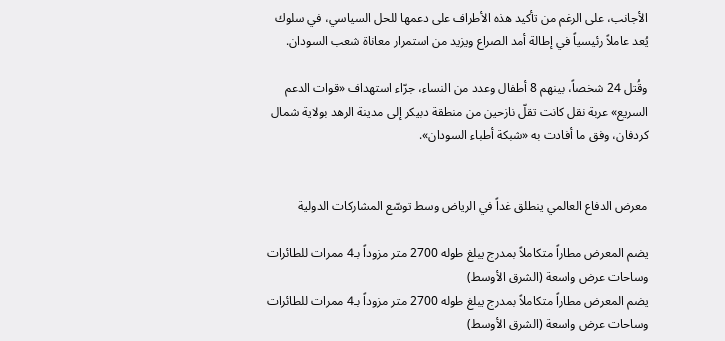الأجانب، على الرغم من تأكيد هذه الأطراف على دعمها للحل السياسي، في سلوك يُعد عاملاً رئيسياً في إطالة أمد الصراع ويزيد من استمرار معاناة شعب السودان.

وقُتل 24 شخصاً، بينهم 8 أطفال وعدد من النساء، جرّاء استهداف «قوات الدعم السريع» عربة نقل كانت تقلّ نازحين من منطقة دبيكر إلى مدينة الرهد بولاية شمال كردفان، وفق ما أفادت به «شبكة أطباء السودان».


معرض الدفاع العالمي ينطلق غداً في الرياض وسط توسّع المشاركات الدولية

يضم المعرض مطاراً متكاملاً بمدرج يبلغ طوله 2700 متر مزوداً بـ4 ممرات للطائرات وساحات عرض واسعة (الشرق الأوسط)
يضم المعرض مطاراً متكاملاً بمدرج يبلغ طوله 2700 متر مزوداً بـ4 ممرات للطائرات وساحات عرض واسعة (الشرق الأوسط)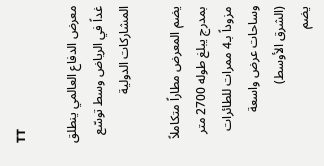TT

معرض الدفاع العالمي ينطلق غداً في الرياض وسط توسّع المشاركات الدولية

يضم المعرض مطاراً متكاملاً بمدرج يبلغ طوله 2700 متر مزوداً بـ4 ممرات للطائرات وساحات عرض واسعة (الشرق الأوسط)
يضم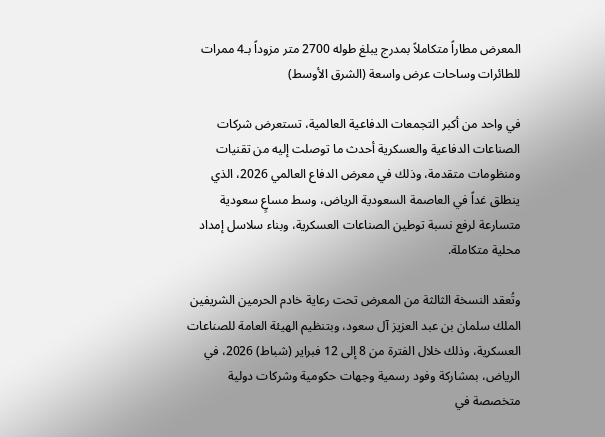المعرض مطاراً متكاملاً بمدرج يبلغ طوله 2700 متر مزوداً بـ4 ممرات للطائرات وساحات عرض واسعة (الشرق الأوسط)

في واحد من أكبر التجمعات الدفاعية العالمية، تستعرض شركات الصناعات الدفاعية والعسكرية أحدث ما توصلت إليه من تقنيات ومنظومات متقدمة، وذلك في معرض الدفاع العالمي 2026، الذي ينطلق غداً في العاصمة السعودية الرياض، وسط مساعٍ سعودية متسارعة لرفع نسبة توطين الصناعات العسكرية، وبناء سلاسل إمداد محلية متكاملة.

وتُعقد النسخة الثالثة من المعرض تحت رعاية خادم الحرمين الشريفين الملك سلمان بن عبد العزيز آل سعود، وبتنظيم الهيئة العامة للصناعات العسكرية، وذلك خلال الفترة من 8 إلى 12 فبراير (شباط) 2026، في الرياض، بمشاركة وفود رسمية وجهات حكومية وشركات دولية متخصصة في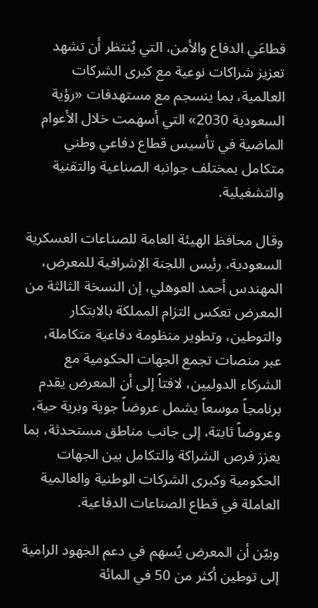قطاعَي الدفاع والأمن، التي يُنتظر أن تشهد تعزيز شراكات نوعية مع كبرى الشركات العالمية، بما ينسجم مع مستهدفات «رؤية السعودية 2030» التي أسهمت خلال الأعوام الماضية في تأسيس قطاع دفاعي وطني متكامل بمختلف جوانبه الصناعية والتقنية والتشغيلية.

وقال محافظ الهيئة العامة للصناعات العسكرية السعودية، رئيس اللجنة الإشرافية للمعرض، المهندس أحمد العوهلي، إن النسخة الثالثة من المعرض تعكس التزام المملكة بالابتكار والتوطين، وتطوير منظومة دفاعية متكاملة، عبر منصات تجمع الجهات الحكومية مع الشركاء الدوليين، لافتاً إلى أن المعرض يقدم برنامجاً موسعاً يشمل عروضاً جوية وبرية حية، وعروضاً ثابتة، إلى جانب مناطق مستحدثة، بما يعزز فرص الشراكة والتكامل بين الجهات الحكومية وكبرى الشركات الوطنية والعالمية العاملة في قطاع الصناعات الدفاعية.

وبيّن أن المعرض يُسهم في دعم الجهود الرامية إلى توطين أكثر من 50 في المائة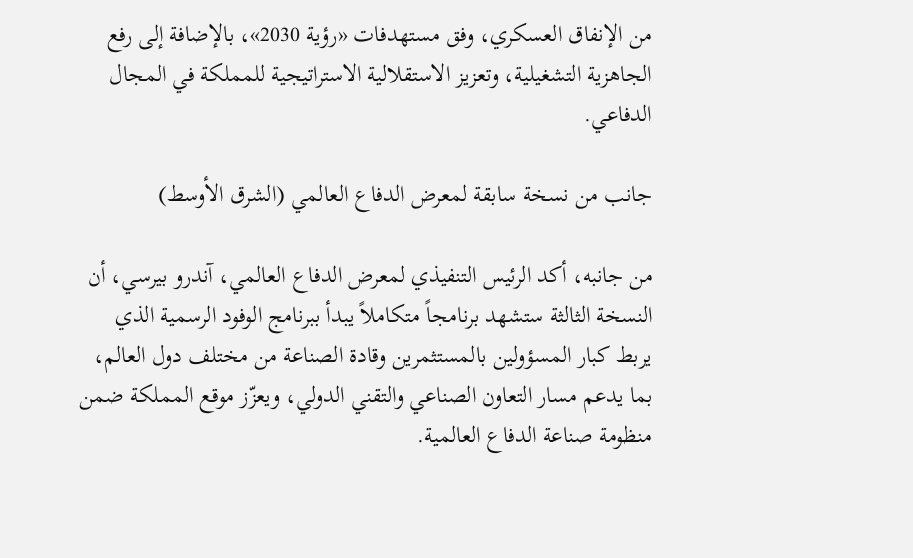من الإنفاق العسكري، وفق مستهدفات «رؤية 2030»، بالإضافة إلى رفع الجاهزية التشغيلية، وتعزيز الاستقلالية الاستراتيجية للمملكة في المجال الدفاعي.

جانب من نسخة سابقة لمعرض الدفاع العالمي (الشرق الأوسط)

من جانبه، أكد الرئيس التنفيذي لمعرض الدفاع العالمي، آندرو بيرسي، أن النسخة الثالثة ستشهد برنامجاً متكاملاً يبدأ ببرنامج الوفود الرسمية الذي يربط كبار المسؤولين بالمستثمرين وقادة الصناعة من مختلف دول العالم، بما يدعم مسار التعاون الصناعي والتقني الدولي، ويعزّز موقع المملكة ضمن منظومة صناعة الدفاع العالمية.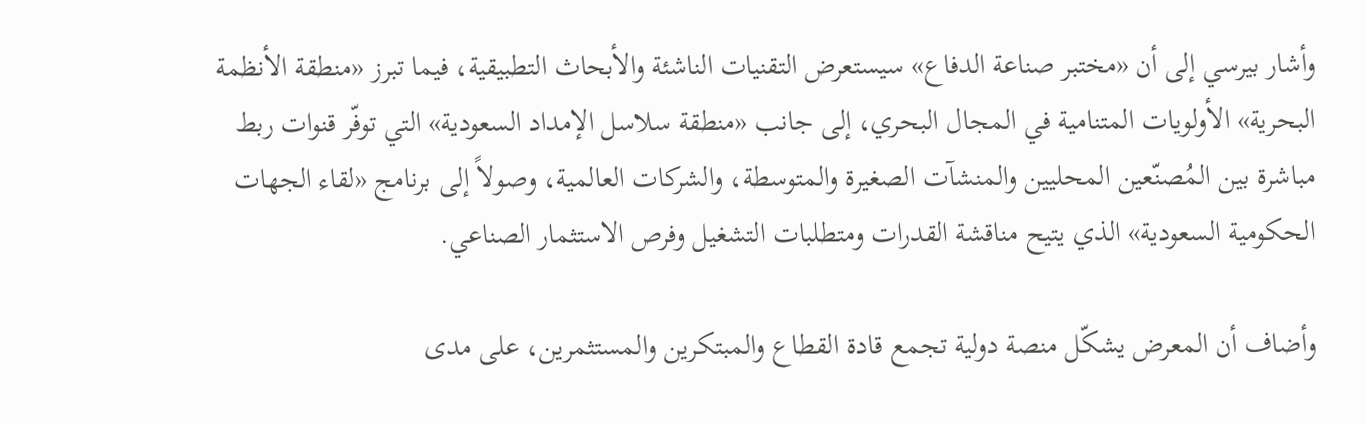وأشار بيرسي إلى أن «مختبر صناعة الدفاع» سيستعرض التقنيات الناشئة والأبحاث التطبيقية، فيما تبرز «منطقة الأنظمة البحرية» الأولويات المتنامية في المجال البحري، إلى جانب «منطقة سلاسل الإمداد السعودية» التي توفّر قنوات ربط مباشرة بين المُصنّعين المحليين والمنشآت الصغيرة والمتوسطة، والشركات العالمية، وصولاً إلى برنامج «لقاء الجهات الحكومية السعودية» الذي يتيح مناقشة القدرات ومتطلبات التشغيل وفرص الاستثمار الصناعي.

وأضاف أن المعرض يشكّل منصة دولية تجمع قادة القطاع والمبتكرين والمستثمرين، على مدى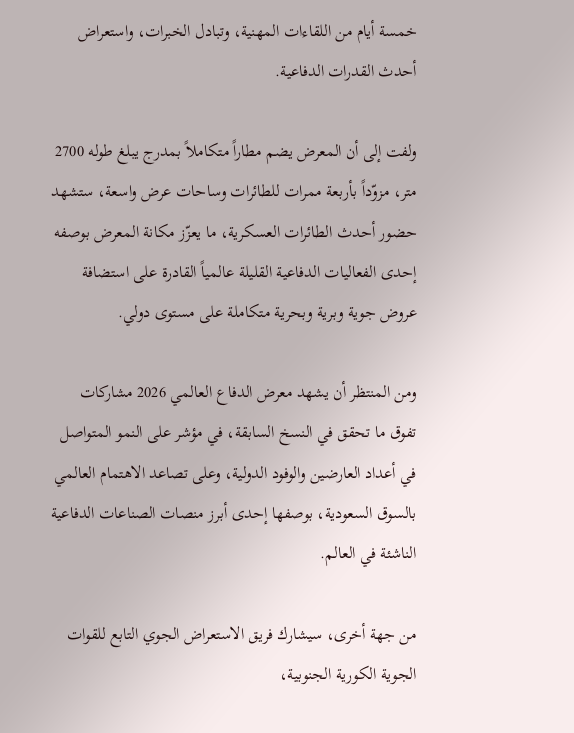خمسة أيام من اللقاءات المهنية، وتبادل الخبرات، واستعراض أحدث القدرات الدفاعية.

ولفت إلى أن المعرض يضم مطاراً متكاملاً بمدرج يبلغ طوله 2700 متر، مزوّداً بأربعة ممرات للطائرات وساحات عرض واسعة، ستشهد حضور أحدث الطائرات العسكرية، ما يعزّز مكانة المعرض بوصفه إحدى الفعاليات الدفاعية القليلة عالمياً القادرة على استضافة عروض جوية وبرية وبحرية متكاملة على مستوى دولي.

ومن المنتظر أن يشهد معرض الدفاع العالمي 2026 مشاركات تفوق ما تحقق في النسخ السابقة، في مؤشر على النمو المتواصل في أعداد العارضين والوفود الدولية، وعلى تصاعد الاهتمام العالمي بالسوق السعودية، بوصفها إحدى أبرز منصات الصناعات الدفاعية الناشئة في العالم.

من جهة أخرى، سيشارك فريق الاستعراض الجوي التابع للقوات الجوية الكورية الجنوبية،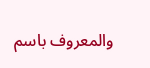والمعروف باسم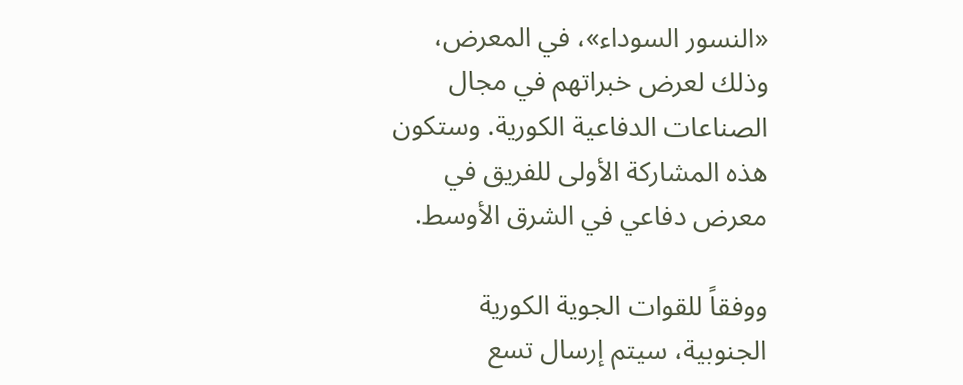«النسور السوداء»، في المعرض، وذلك لعرض خبراتهم في مجال الصناعات الدفاعية الكورية. وستكون هذه المشاركة الأولى للفريق في معرض دفاعي في الشرق الأوسط.

ووفقاً للقوات الجوية الكورية الجنوبية، سيتم إرسال تسع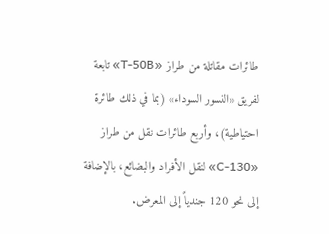طائرات مقاتلة من طراز «T-50B» تابعة لفريق «النسور السوداء» (بما في ذلك طائرة احتياطية)، وأربع طائرات نقل من طراز «C-130» لنقل الأفراد والبضائع، بالإضافة إلى نحو 120 جندياً إلى المعرض.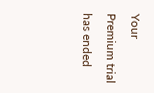Your Premium trial has ended